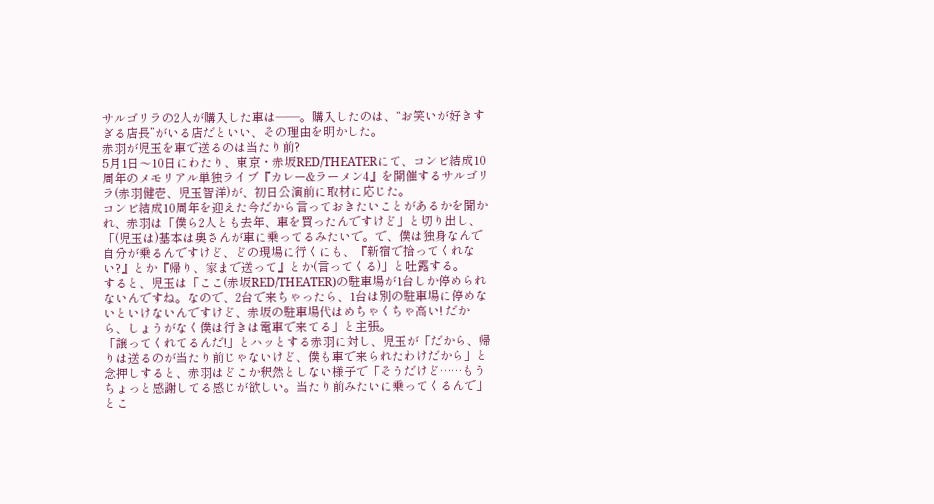サルゴリラの2人が購入した車は——。購入したのは、“お笑いが好きすぎる店長”がいる店だといい、その理由を明かした。
赤羽が児玉を車で送るのは当たり前?
5月1日〜10日にわたり、東京・赤坂RED/THEATERにて、コンビ結成10周年のメモリアル単独ライブ『カレー&ラーメン4』を開催するサルゴリラ(赤羽健壱、児玉智洋)が、初日公演前に取材に応じた。
コンビ結成10周年を迎えた今だから言っておきたいことがあるかを聞かれ、赤羽は「僕ら2人とも去年、車を買ったんですけど」と切り出し、「(児玉は)基本は奥さんが車に乗ってるみたいで。で、僕は独身なんで自分が乗るんですけど、どの現場に行くにも、『新宿で拾ってくれない?』とか『帰り、家まで送って』とか(言ってくる)」と吐露する。
すると、児玉は「ここ(赤坂RED/THEATER)の駐車場が1台しか停められないんですね。なので、2台で来ちゃったら、1台は別の駐車場に停めないといけないんですけど、赤坂の駐車場代はめちゃくちゃ高い! だから、しょうがなく僕は行きは電車で来てる」と主張。
「譲ってくれてるんだ!」とハッとする赤羽に対し、児玉が「だから、帰りは送るのが当たり前じゃないけど、僕も車で来られたわけだから」と念押しすると、赤羽はどこか釈然としない様子で「そうだけど……もうちょっと感謝してる感じが欲しい。当たり前みたいに乗ってくるんで」とこ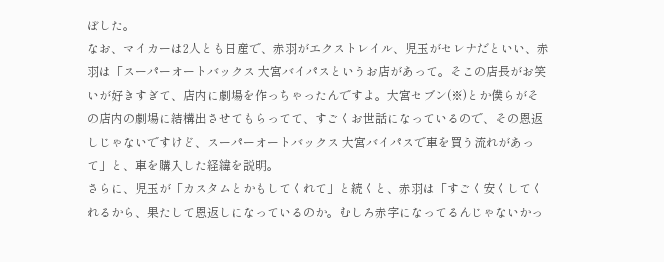ぼした。
なお、マイカーは2人とも日産で、赤羽がエクストレイル、児玉がセレナだといい、赤羽は「スーパーオートバックス 大宮バイパスというお店があって。そこの店長がお笑いが好きすぎて、店内に劇場を作っちゃったんですよ。大宮セブン(※)とか僕らがその店内の劇場に結構出させてもらってて、すごくお世話になっているので、その恩返しじゃないですけど、スーパーオートバックス 大宮バイパスで車を買う流れがあって」と、車を購入した経緯を説明。
さらに、児玉が「カスタムとかもしてくれて」と続くと、赤羽は「すごく安くしてくれるから、果たして恩返しになっているのか。むしろ赤字になってるんじゃないかっ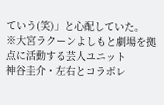ていう(笑)」と心配していた。
※大宮ラクーンよしもと劇場を拠点に活動する芸人ユニット
神谷圭介・左右とコラボレ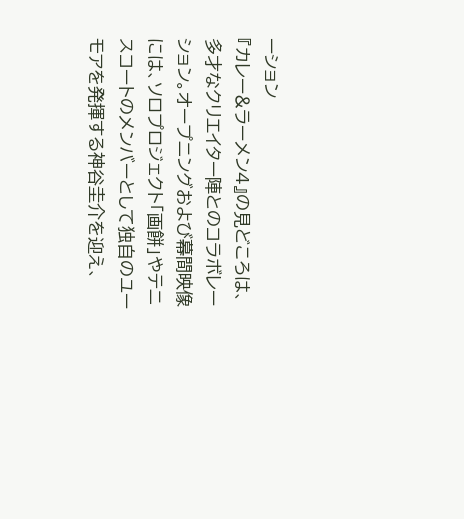ーション
『カレー&ラーメン4』の見どころは、多才なクリエイター陣とのコラボレーション。オープニングおよび幕間映像には、ソロプロジェクト「画餅」やテニスコートのメンバーとして独自のユーモアを発揮する神谷圭介を迎え、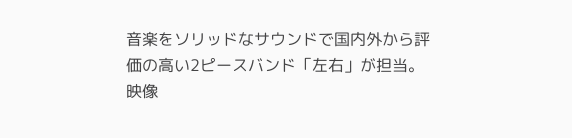音楽をソリッドなサウンドで国内外から評価の高い2ピースバンド「左右」が担当。映像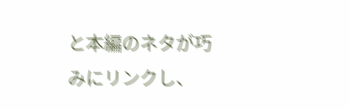と本編のネタが巧みにリンクし、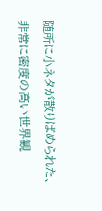随所に小ネタが散りばめられた、非常に密度の高い世界観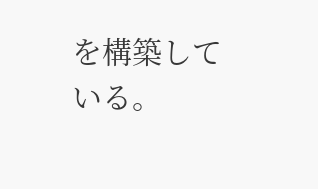を構築している。